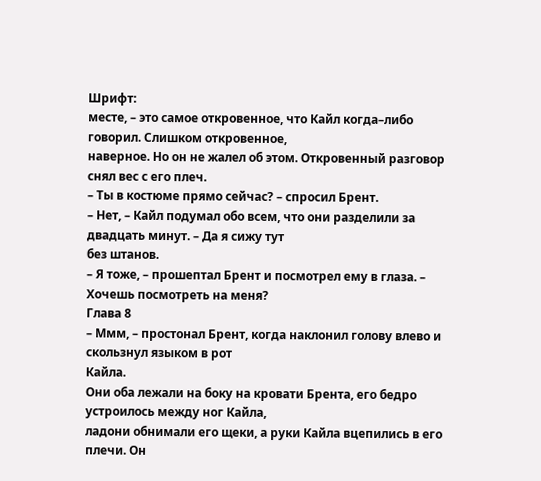Шрифт:
месте, – это самое откровенное, что Кайл когда–либо говорил. Слишком откровенное,
наверное. Но он не жалел об этом. Откровенный разговор снял вес с его плеч.
– Ты в костюме прямо сейчас? – спросил Брент.
– Нет, – Кайл подумал обо всем, что они разделили за двадцать минут. – Да я сижу тут
без штанов.
– Я тоже, – прошептал Брент и посмотрел ему в глаза. – Хочешь посмотреть на меня?
Глава 8
– Ммм, – простонал Брент, когда наклонил голову влево и скользнул языком в рот
Кайла.
Они оба лежали на боку на кровати Брента, его бедро устроилось между ног Кайла,
ладони обнимали его щеки, а руки Кайла вцепились в его плечи. Он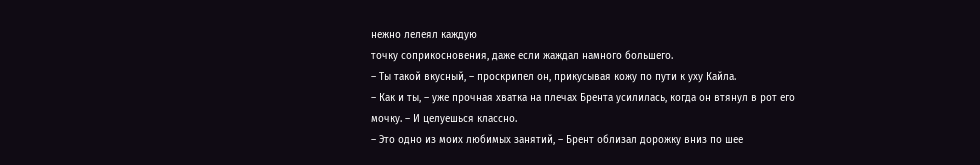нежно лелеял каждую
точку соприкосновения, даже если жаждал намного большего.
– Ты такой вкусный, – проскрипел он, прикусывая кожу по пути к уху Кайла.
– Как и ты, – уже прочная хватка на плечах Брента усилилась, когда он втянул в рот его
мочку. – И целуешься классно.
– Это одно из моих любимых занятий, – Брент облизал дорожку вниз по шее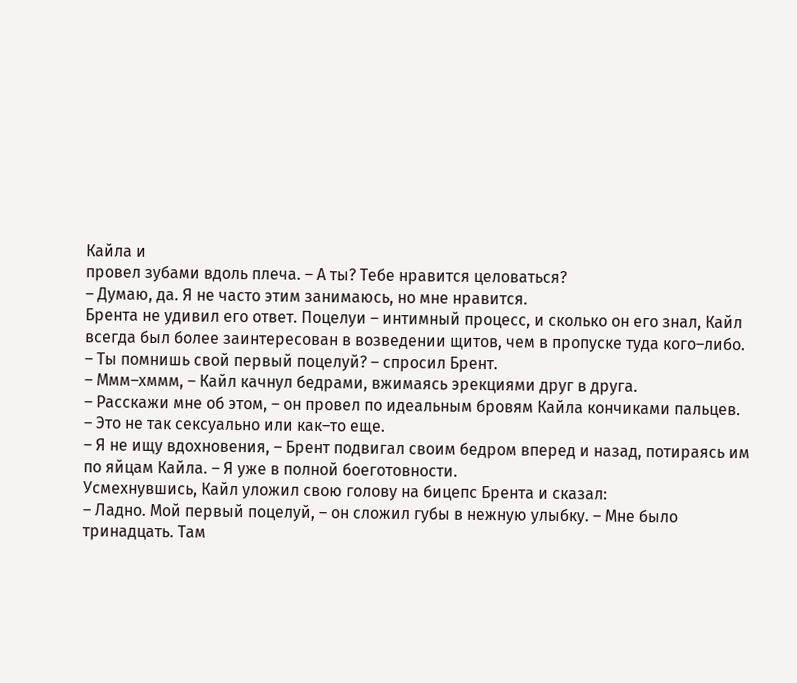Кайла и
провел зубами вдоль плеча. – А ты? Тебе нравится целоваться?
– Думаю, да. Я не часто этим занимаюсь, но мне нравится.
Брента не удивил его ответ. Поцелуи – интимный процесс, и сколько он его знал, Кайл
всегда был более заинтересован в возведении щитов, чем в пропуске туда кого–либо.
– Ты помнишь свой первый поцелуй? – спросил Брент.
– Ммм–хммм, – Кайл качнул бедрами, вжимаясь эрекциями друг в друга.
– Расскажи мне об этом, – он провел по идеальным бровям Кайла кончиками пальцев.
– Это не так сексуально или как–то еще.
– Я не ищу вдохновения, – Брент подвигал своим бедром вперед и назад, потираясь им
по яйцам Кайла. – Я уже в полной боеготовности.
Усмехнувшись, Кайл уложил свою голову на бицепс Брента и сказал:
– Ладно. Мой первый поцелуй, – он сложил губы в нежную улыбку. – Мне было
тринадцать. Там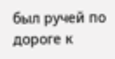был ручей по дороге к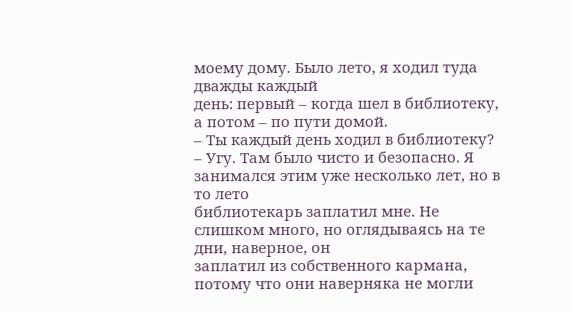моему дому. Было лето, я ходил туда дважды каждый
день: первый – когда шел в библиотеку, а потом – по пути домой.
– Ты каждый день ходил в библиотеку?
– Угу. Там было чисто и безопасно. Я занимался этим уже несколько лет, но в то лето
библиотекарь заплатил мне. Не слишком много, но оглядываясь на те дни, наверное, он
заплатил из собственного кармана, потому что они наверняка не могли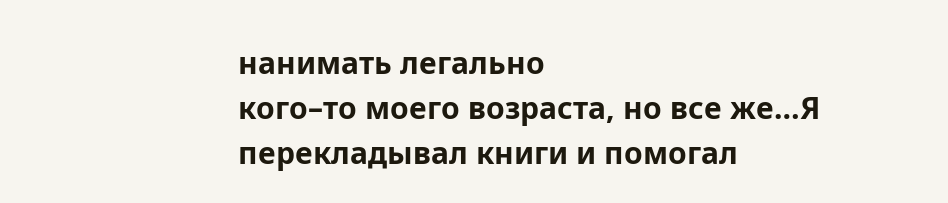нанимать легально
кого–то моего возраста, но все же…Я перекладывал книги и помогал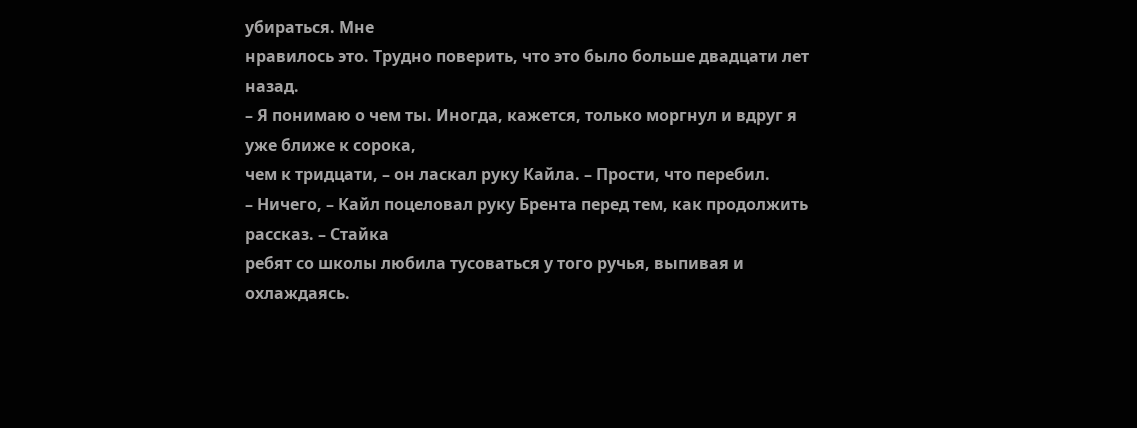убираться. Мне
нравилось это. Трудно поверить, что это было больше двадцати лет назад.
– Я понимаю о чем ты. Иногда, кажется, только моргнул и вдруг я уже ближе к сорока,
чем к тридцати, – он ласкал руку Кайла. – Прости, что перебил.
– Ничего, – Кайл поцеловал руку Брента перед тем, как продолжить рассказ. – Стайка
ребят со школы любила тусоваться у того ручья, выпивая и охлаждаясь.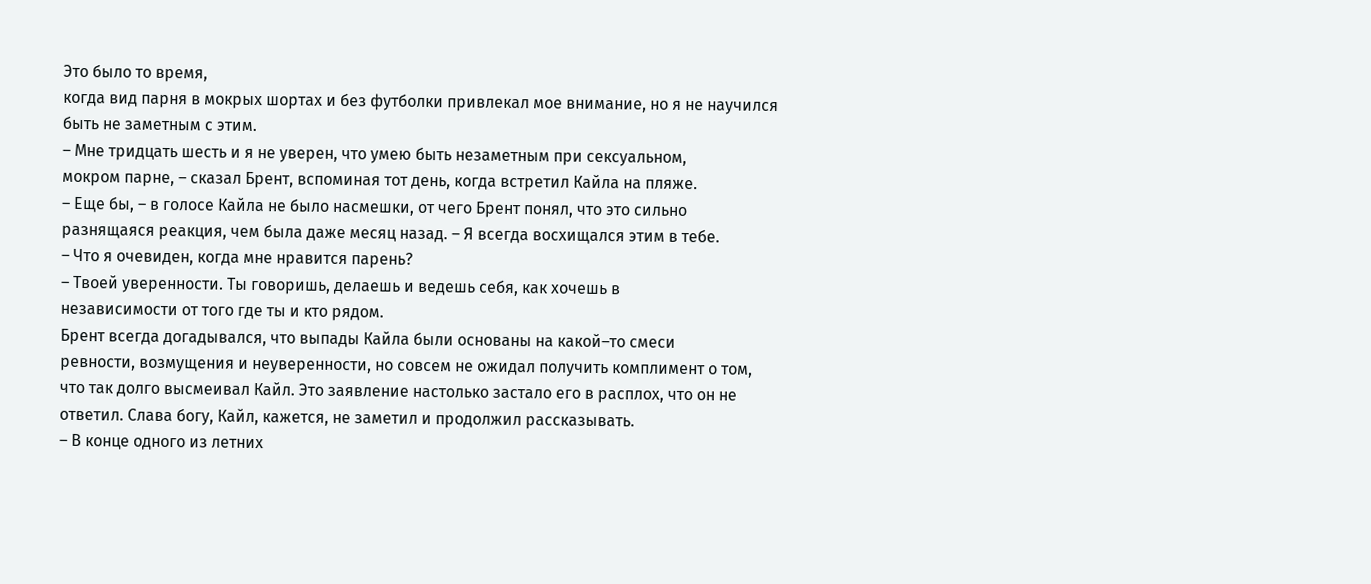Это было то время,
когда вид парня в мокрых шортах и без футболки привлекал мое внимание, но я не научился
быть не заметным с этим.
– Мне тридцать шесть и я не уверен, что умею быть незаметным при сексуальном,
мокром парне, – сказал Брент, вспоминая тот день, когда встретил Кайла на пляже.
– Еще бы, – в голосе Кайла не было насмешки, от чего Брент понял, что это сильно
разнящаяся реакция, чем была даже месяц назад. – Я всегда восхищался этим в тебе.
– Что я очевиден, когда мне нравится парень?
– Твоей уверенности. Ты говоришь, делаешь и ведешь себя, как хочешь в
независимости от того где ты и кто рядом.
Брент всегда догадывался, что выпады Кайла были основаны на какой–то смеси
ревности, возмущения и неуверенности, но совсем не ожидал получить комплимент о том,
что так долго высмеивал Кайл. Это заявление настолько застало его в расплох, что он не
ответил. Слава богу, Кайл, кажется, не заметил и продолжил рассказывать.
– В конце одного из летних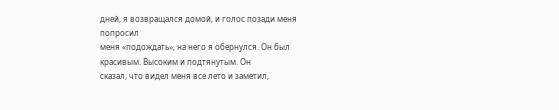дней, я возвращался домой, и голос позади меня попросил
меня «подождать», на него я обернулся. Он был красивым. Высоким и подтянутым. Он
сказал, что видел меня все лето и заметил,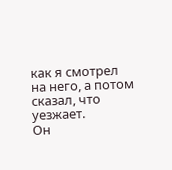как я смотрел на него, а потом сказал, что уезжает.
Он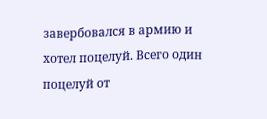завербовался в армию и хотел поцелуй. Всего один поцелуй от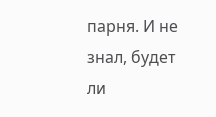парня. И не знал, будет ли